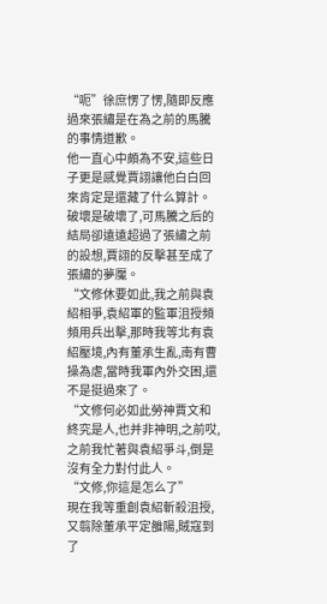“呃”徐庶愣了愣,隨即反應過來張繡是在為之前的馬騰的事情道歉。
他一直心中頗為不安,這些日子更是感覺賈詡讓他白白回來肯定是還藏了什么算計。
破壞是破壞了,可馬騰之后的結局卻遠遠超過了張繡之前的設想,賈詡的反擊甚至成了張繡的夢魘。
“文修休要如此,我之前與袁紹相爭,袁紹軍的監軍沮授頻頻用兵出擊,那時我等北有袁紹壓境,內有董承生亂,南有曹操為虐,當時我軍內外交困,還不是挺過來了。
“文修何必如此勞神賈文和終究是人,也并非神明,之前哎,之前我忙著與袁紹爭斗,倒是沒有全力對付此人。
“文修,你這是怎么了”
現在我等重創袁紹斬殺沮授,又翦除董承平定雒陽,賊寇到了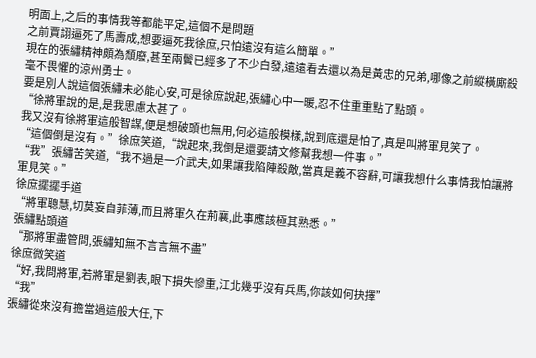明面上,之后的事情我等都能平定,這個不是問題
之前賈詡逼死了馬壽成,想要逼死我徐庶,只怕遠沒有這么簡單。”
現在的張繡精神頗為頹廢,甚至兩鬢已經多了不少白發,遠遠看去還以為是黃忠的兄弟,哪像之前縱橫廝殺毫不畏懼的涼州勇士。
要是別人說這個張繡未必能心安,可是徐庶說起,張繡心中一暖,忍不住重重點了點頭。
“徐將軍說的是,是我思慮太甚了。
我又沒有徐將軍這般智謀,便是想破頭也無用,何必這般模樣,說到底還是怕了,真是叫將軍見笑了。
“這個倒是沒有。”徐庶笑道,“說起來,我倒是還要請文修幫我想一件事。”
“我”張繡苦笑道,“我不過是一介武夫,如果讓我陷陣殺敵,當真是義不容辭,可讓我想什么事情我怕讓將軍見笑。”
徐庶擺擺手道
“將軍聰慧,切莫妄自菲薄,而且將軍久在荊襄,此事應該極其熟悉。”
張繡點頭道
“那將軍盡管問,張繡知無不言言無不盡”
徐庶微笑道
“好,我問將軍,若將軍是劉表,眼下損失慘重,江北幾乎沒有兵馬,你該如何抉擇”
“我”
張繡從來沒有擔當過這般大任,下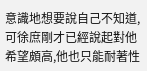意識地想要說自己不知道,可徐庶剛才已經說起對他希望頗高,他也只能耐著性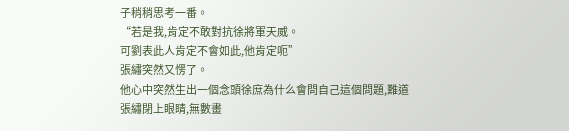子稍稍思考一番。
“若是我,肯定不敢對抗徐將軍天威。
可劉表此人肯定不會如此,他肯定呃”
張繡突然又愣了。
他心中突然生出一個念頭徐庶為什么會問自己這個問題,難道
張繡閉上眼睛,無數畫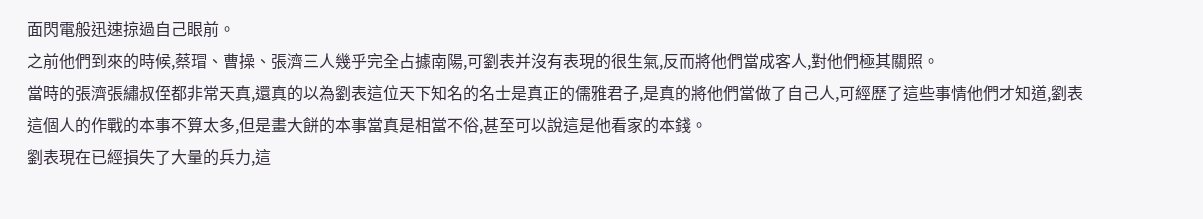面閃電般迅速掠過自己眼前。
之前他們到來的時候,蔡瑁、曹操、張濟三人幾乎完全占據南陽,可劉表并沒有表現的很生氣,反而將他們當成客人,對他們極其關照。
當時的張濟張繡叔侄都非常天真,還真的以為劉表這位天下知名的名士是真正的儒雅君子,是真的將他們當做了自己人,可經歷了這些事情他們才知道,劉表這個人的作戰的本事不算太多,但是畫大餅的本事當真是相當不俗,甚至可以說這是他看家的本錢。
劉表現在已經損失了大量的兵力,這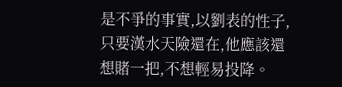是不爭的事實,以劉表的性子,只要漢水天險還在,他應該還想賭一把,不想輕易投降。